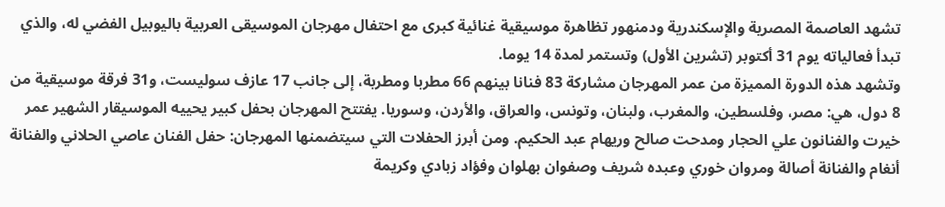تشهد العاصمة المصرية والإسكندرية ودمنهور تظاهرة موسيقية غنائية كبرى مع احتفال مهرجان الموسيقى العربية باليوبيل الفضي له، والذي تبدأ فعالياته يوم 31 أكتوبر (تشرين الأول) وتستمر لمدة 14 يوما.
وتشهد هذه الدورة المميزة من عمر المهرجان مشاركة 83 فنانا بينهم 66 مطربا ومطربة، إلى جانب 17 عازف سوليست، و31 فرقة موسيقية من 8 دول، هي: مصر، وفلسطين، والمغرب، ولبنان، وتونس، والعراق، والأردن، وسوريا. يفتتح المهرجان بحفل كبير يحييه الموسيقار الشهير عمر خيرت والفنانون علي الحجار ومدحت صالح وريهام عبد الحكيم. ومن أبرز الحفلات التي سيتضمنها المهرجان: حفل الفنان عاصي الحلاني والفنانة أنغام والفنانة أصالة ومروان خوري وعبده شريف وصفوان بهلوان وفؤاد زبادي وكريمة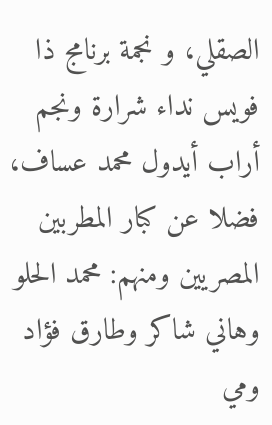الصقلي، و نجمة برنامج ذا فويس نداء شرارة ونجم أراب أيدول محمد عساف، فضلا عن كبار المطربين المصريين ومنهم: محمد الحلو وهاني شاكر وطارق فؤاد ومي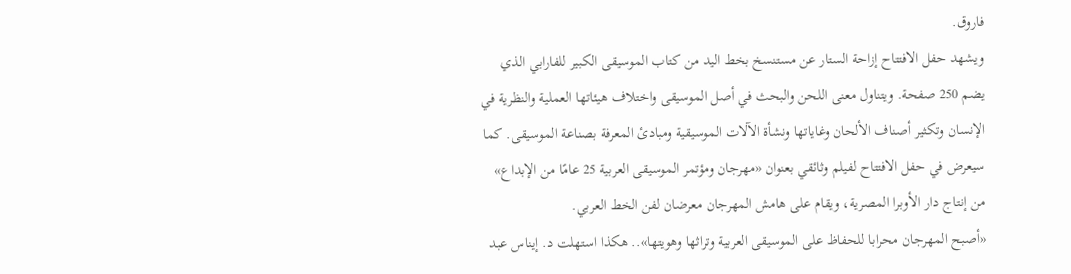فاروق.
ويشهد حفل الافتتاح إزاحة الستار عن مستنسخ بخط اليد من كتاب الموسيقى الكبير للفارابي الذي يضم 250 صفحة. ويتناول معنى اللحن والبحث في أصل الموسيقى واختلاف هيئاتها العملية والنظرية في الإنسان وتكثير أصناف الألحان وغاياتها ونشأة الآلات الموسيقية ومبادئ المعرفة بصناعة الموسيقى. كما سيعرض في حفل الافتتاح لفيلم وثائقي بعنوان «مهرجان ومؤتمر الموسيقى العربية 25 عامًا من الإبداع» من إنتاج دار الأوبرا المصرية، ويقام على هامش المهرجان معرضان لفن الخط العربي.
«أصبح المهرجان محرابا للحفاظ على الموسيقى العربية وتراثها وهويتها».. هكذا استهلت د. إيناس عبد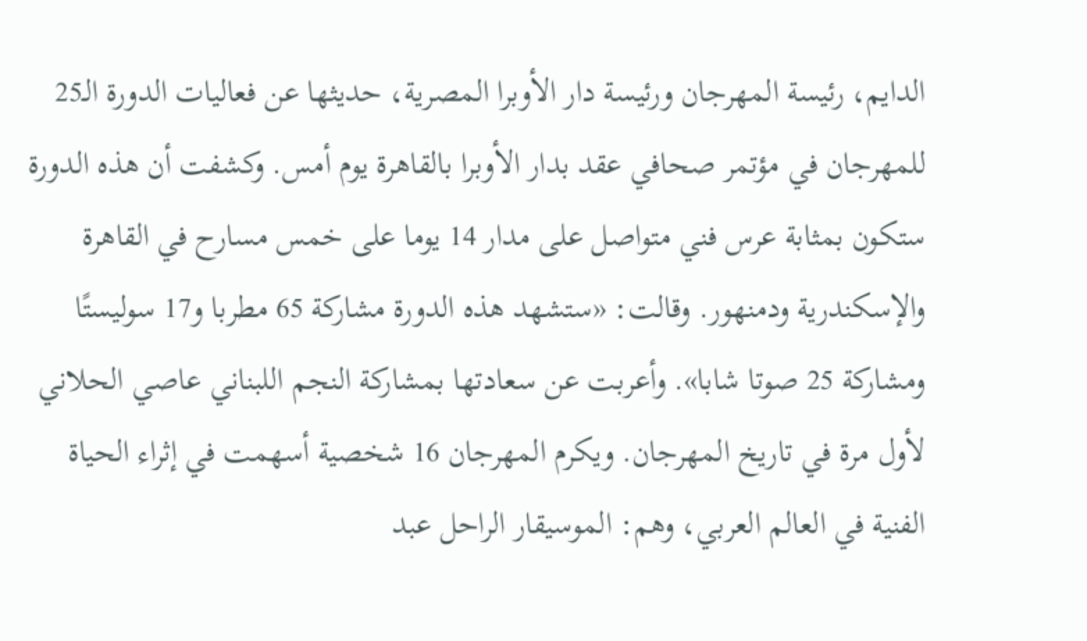الدايم، رئيسة المهرجان ورئيسة دار الأوبرا المصرية، حديثها عن فعاليات الدورة الـ25 للمهرجان في مؤتمر صحافي عقد بدار الأوبرا بالقاهرة يوم أمس. وكشفت أن هذه الدورة ستكون بمثابة عرس فني متواصل على مدار 14 يوما على خمس مسارح في القاهرة والإسكندرية ودمنهور. وقالت: «ستشهد هذه الدورة مشاركة 65 مطربا و17 سوليستًا ومشاركة 25 صوتا شابا». وأعربت عن سعادتها بمشاركة النجم اللبناني عاصي الحلاني لأول مرة في تاريخ المهرجان. ويكرم المهرجان 16 شخصية أسهمت في إثراء الحياة الفنية في العالم العربي، وهم: الموسيقار الراحل عبد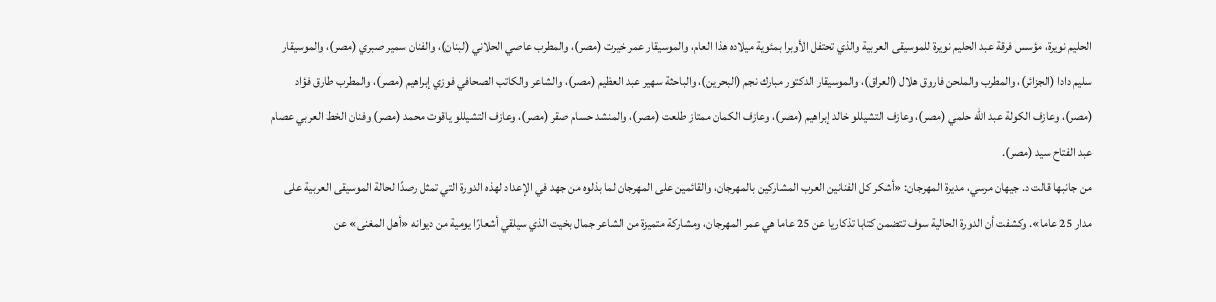الحليم نويرة، مؤسس فرقة عبد الحليم نويرة للموسيقى العربية والذي تحتفل الأوبرا بمئوية ميلاده هذا العام، والموسيقار عمر خيرت (مصر)، والمطرب عاصي الحلاني (لبنان)، والفنان سمير صبري (مصر)، والموسيقار سليم دادا (الجزائر)، والمطرب والملحن فاروق هلال (العراق)، والموسيقار الدكتور مبارك نجم (البحرين)، والباحثة سهير عبد العظيم (مصر)، والشاعر والكاتب الصحافي فوزي إبراهيم (مصر)، والمطرب طارق فؤاد (مصر)، وعازف الكولة عبد الله حلمي (مصر)، وعازف التشيللو خالد إبراهيم (مصر)، وعازف الكمان ممتاز طلعت (مصر)، والمنشد حسام صقر (مصر)، وعازف التشيللو ياقوت محمد (مصر) وفنان الخط العربي عصام عبد الفتاح سيد (مصر).
من جانبها قالت د. جيهان مرسي، مديرة المهرجان: «أشكر كل الفنانين العرب المشاركين بالمهرجان، والقائمين على المهرجان لما بذلوه من جهد في الإعداد لهذه الدورة التي تمثل رصدًا لحالة الموسيقى العربية على مدار 25 عاما». وكشفت أن الدورة الحالية سوف تتضمن كتابا تذكاريا عن 25 عاما هي عمر المهرجان، ومشاركة متميزة من الشاعر جمال بخيت الذي سيلقي أشعارًا يومية من ديوانه «أهل المغنى» عن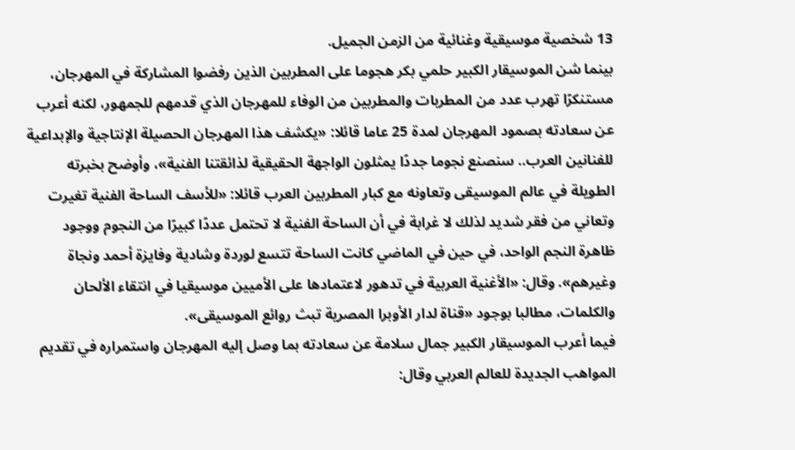13 شخصية موسيقية وغنائية من الزمن الجميل.
بينما شن الموسيقار الكبير حلمي بكر هجوما على المطربين الذين رفضوا المشاركة في المهرجان، مستنكرًا تهرب عدد من المطربات والمطربين من الوفاء للمهرجان الذي قدمهم للجمهور، لكنه أعرب عن سعادته بصمود المهرجان لمدة 25 عاما قائلا: «يكشف هذا المهرجان الحصيلة الإنتاجية والإبداعية للفنانين العرب.. سنصنع نجوما جددًا يمثلون الواجهة الحقيقية لذائقتنا الفنية»، وأوضح بخبرته الطويلة في عالم الموسيقى وتعاونه مع كبار المطربين العرب قائلا: «للأسف الساحة الفنية تغيرت وتعاني من فقر شديد لذلك لا غرابة في أن الساحة الفنية لا تحتمل عددًا كبيرًا من النجوم ووجود ظاهرة النجم الواحد، في حين في الماضي كانت الساحة تتسع لوردة وشادية وفايزة أحمد ونجاة وغيرهم». وقال: «الأغنية العربية في تدهور لاعتمادها على الأميين موسيقيا في انتقاء الألحان والكلمات، مطالبا بوجود «قناة لدار الأوبرا المصرية تبث روائع الموسيقى».
فيما أعرب الموسيقار الكبير جمال سلامة عن سعادته بما وصل إليه المهرجان واستمراره في تقديم المواهب الجديدة للعالم العربي وقال: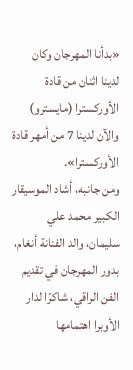«بدأنا المهرجان وكان لدينا اثنان من قادة الأوركسترا (مايسترو) والآن لدينا 7 من أمهر قادة الأوركسترا».
ومن جانبه، أشاد الموسيقار الكبير محمد علي سليمان، والد الفنانة أنغام، بدور المهرجان في تقديم الفن الراقي، شاكرًا لدار الأوبرا اهتمامها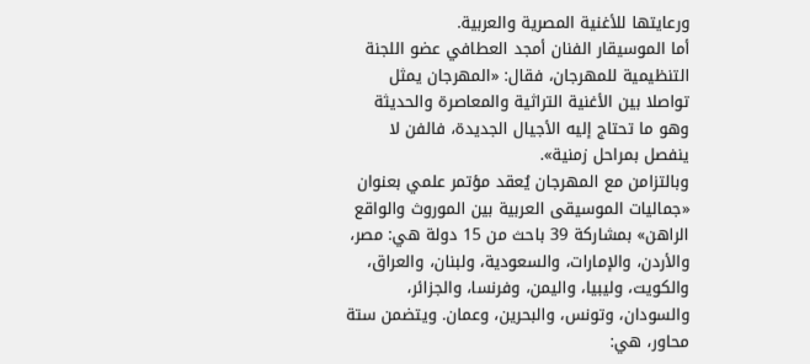ورعايتها للأغنية المصرية والعربية.
أما الموسيقار الفنان أمجد العطافي عضو اللجنة التنظيمية للمهرجان، فقال: «المهرجان يمثل تواصلا بين الأغنية التراثية والمعاصرة والحديثة وهو ما تحتاج إليه الأجيال الجديدة، فالفن لا ينفصل بمراحل زمنية».
وبالتزامن مع المهرجان يُعقد مؤتمر علمي بعنوان «جماليات الموسيقى العربية بين الموروث والواقع الراهن» بمشاركة 39 باحث من 15 دولة هي: مصر، والأردن، والإمارات، والسعودية، ولبنان، والعراق، والكويت، وليبيا، واليمن، وفرنسا، والجزائر، والسودان، وتونس، والبحرين، وعمان. ويتضمن ستة محاور، هي: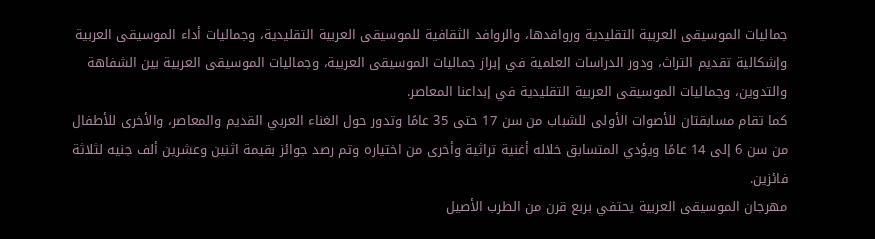جماليات الموسيقى العربية التقليدية وروافدها، والروافد الثقافية للموسيقى العربية التقليدية، وجماليات أداء الموسيقى العربية وإشكالية تقديم التراث، ودور الدراسات العلمية في إبراز جماليات الموسيقى العربية، وجماليات الموسيقى العربية بين الشفاهة والتدوين، وجماليات الموسيقى العربية التقليدية في إبداعنا المعاصر.
كما تقام مسابقتان للأصوات الأولى للشباب من سن 17 حتى 35 عامًا وتدور حول الغناء العربي القديم والمعاصر، والأخرى للأطفال من سن 6 إلى 14 عامًا ويؤدي المتسابق خلاله أغنية تراثية وأخرى من اختياره وتم رصد جوائز بقيمة اثنين وعشرين ألف جنيه لثلاثة فائزين.
مهرجان الموسيقى العربية يحتفي بربع قرن من الطرب الأصيل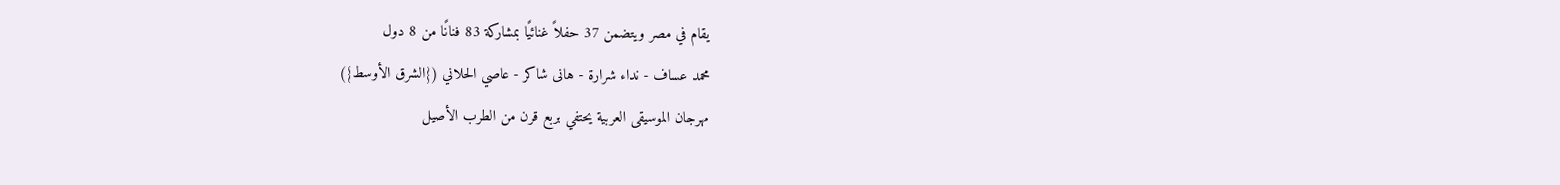يقام في مصر ويتضمن 37 حفلاً غنائيًا بمشاركة 83 فنانًا من 8 دول
محمد عساف - نداء شرارة - هانى شاكر - عاصي الحلاني ({الشرق الأوسط})
مهرجان الموسيقى العربية يحتفي بربع قرن من الطرب الأصيل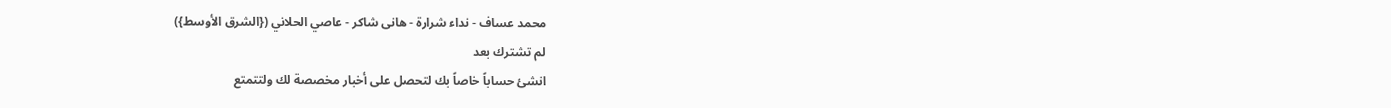محمد عساف - نداء شرارة - هانى شاكر - عاصي الحلاني ({الشرق الأوسط})
لم تشترك بعد
انشئ حساباً خاصاً بك لتحصل على أخبار مخصصة لك ولتتمتع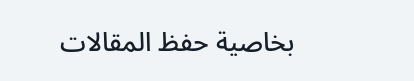بخاصية حفظ المقالات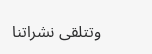وتتلقى نشراتنا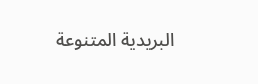البريدية المتنوعة